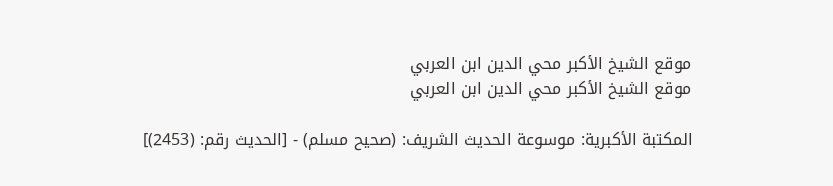موقع الشيخ الأكبر محي الدين ابن العربي
موقع الشيخ الأكبر محي الدين ابن العربي

المكتبة الأكبرية: موسوعة الحديث الشريف: (صحيح مسلم) - [الحديث رقم: (2453)]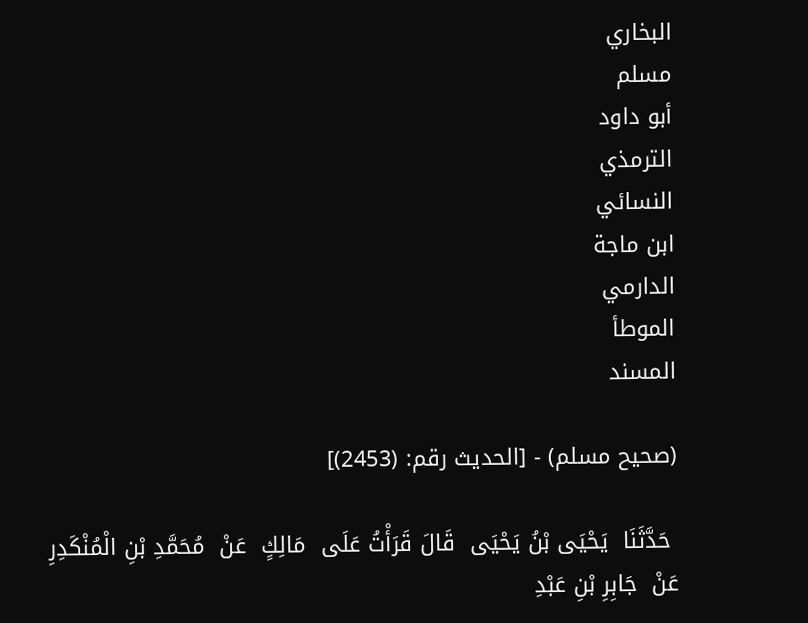البخاري
مسلم
أبو داود
الترمذي
النسائي
ابن ماجة
الدارمي
الموطأ
المسند

(صحيح مسلم) - [الحديث رقم: (2453)]

 حَدَّثَنَا  يَحْيَى بْنُ يَحْيَى  قَالَ قَرَأْتُ عَلَى  مَالِكٍ  عَنْ  مُحَمَّدِ بْنِ الْمُنْكَدِرِ  عَنْ  جَابِرِ بْنِ عَبْدِ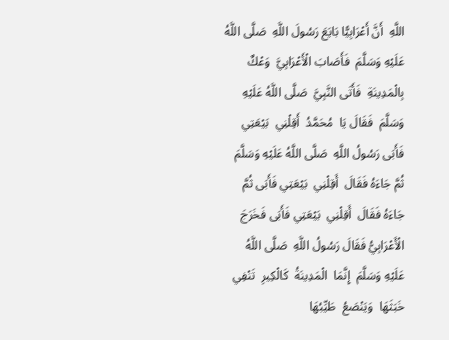اللَّهِ  أَنَّ أَعْرَابِيًّا بَايَعَ رَسُولَ اللَّهِ  صَلَّى اللَّهُ عَلَيْهِ وَسَلَّمَ  فَأَصَابَ الْأَعْرَابِيَّ  وَعْكٌ  بِالْمَدِينَةِ  فَأَتَى النَّبِيَّ  صَلَّى اللَّهُ عَلَيْهِ وَسَلَّمَ  فَقَالَ يَا  مُحَمَّدُ  أَقِلْنِي  بَيْعَتِي فَأَبَى رَسُولُ اللَّهِ  صَلَّى اللَّهُ عَلَيْهِ وَسَلَّمَ  ثُمَّ جَاءَهُ فَقَالَ  أَقِلْنِي  بَيْعَتِي فَأَبَى ثُمَّ جَاءَهُ فَقَالَ  أَقِلْنِي  بَيْعَتِي فَأَبَى فَخَرَجَ الْأَعْرَابِيُّ فَقَالَ رَسُولُ اللَّهِ  صَلَّى اللَّهُ عَلَيْهِ وَسَلَّمَ  إِنَّمَا  الْمَدِينَةُ  كَالْكِيرِ  تَنْفِي  خَبَثَهَا  وَيَنْصَعُ  طَيِّبُهَا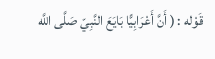قَوْله : ( أَنَّ أَعْرَابِيًّا بَايَعَ النَّبِيّ صَلَّى اللَّه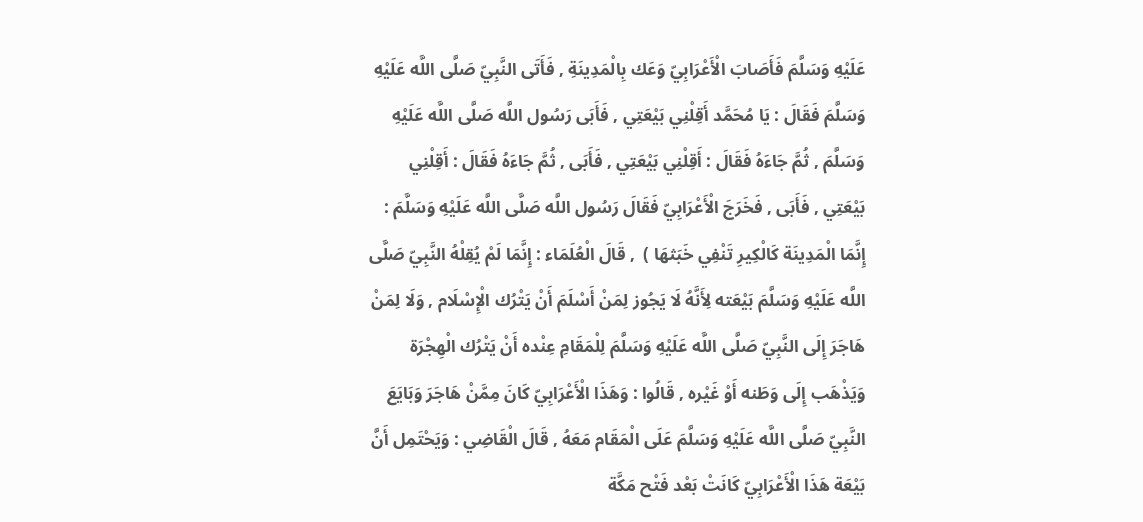عَلَيْهِ وَسَلَّمَ فَأَصَابَ الْأَعْرَابِيّ وَعَك بِالْمَدِينَةِ , فَأَتَى النَّبِيّ صَلَّى اللَّه عَلَيْهِ وَسَلَّمَ فَقَالَ : يَا مُحَمَّد أَقِلْنِي بَيْعَتِي , فَأَبَى رَسُول اللَّه صَلَّى اللَّه عَلَيْهِ وَسَلَّمَ , ثُمَّ جَاءَهُ فَقَالَ : أَقِلْنِي بَيْعَتِي , فَأَبَى , ثُمَّ جَاءَهُ فَقَالَ : أَقِلْنِي بَيْعَتِي , فَأَبَى , فَخَرَجَ الْأَعْرَابِيّ فَقَالَ رَسُول اللَّه صَلَّى اللَّه عَلَيْهِ وَسَلَّمَ : إِنَّمَا الْمَدِينَة كَالْكِيرِ تَنْفِي خَبَثهَا )  , قَالَ الْعُلَمَاء : إِنَّمَا لَمْ يُقِلْهُ النَّبِيّ صَلَّى اللَّه عَلَيْهِ وَسَلَّمَ بَيْعَته لِأَنَّهُ لَا يَجُوز لِمَنْ أَسْلَمَ أَنْ يَتْرُك الْإِسْلَام , وَلَا لِمَنْ هَاجَرَ إِلَى النَّبِيّ صَلَّى اللَّه عَلَيْهِ وَسَلَّمَ لِلْمَقَامِ عِنْده أَنْ يَتْرُك الْهِجْرَة وَيَذْهَب إِلَى وَطَنه أَوْ غَيْره , قَالُوا : وَهَذَا الْأَعْرَابِيّ كَانَ مِمَّنْ هَاجَرَ وَبَايَعَ النَّبِيّ صَلَّى اللَّه عَلَيْهِ وَسَلَّمَ عَلَى الْمَقَام مَعَهُ , قَالَ الْقَاضِي : وَيَحْتَمِل أَنَّ بَيْعَة هَذَا الْأَعْرَابِيّ كَانَتْ بَعْد فَتْح مَكَّة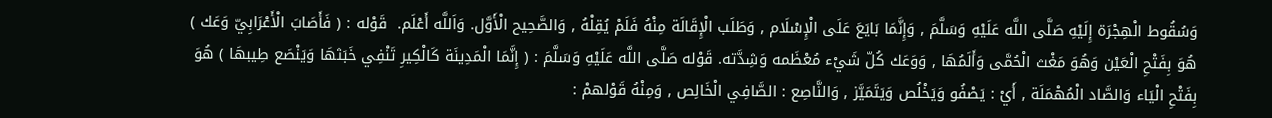وَسُقُوط الْهِجْرَة إِلَيْهِ صَلَّى اللَّه عَلَيْهِ وَسَلَّمَ , وَإِنَّمَا بَايَعَ عَلَى الْإِسْلَام , وَطَلَب الْإِقَالَة مِنْهُ فَلَمْ يُقِلْهُ , وَالصَّحِيح الْأَوَّل. وَاَللَّه أَعْلَم.  قَوْله : ( فَأَصَابَ الْأَعْرَابِيّ وَعَك ) هُوَ بِفَتْحِ الْعَيْن وَهُوَ مَغْث الْحُمَّى وَأَلَمُهَا , وَوَعَك كُلّ شَيْء مُعْظَمه وَشِدَّته. قَوْله صَلَّى اللَّه عَلَيْهِ وَسَلَّمَ : ( إِنَّمَا الْمَدِينَة كَالْكِيرِ تَنْفِي خَبَثهَا وَيَنْصَع طِيبهَا ) هُوَ بِفَتْحِ الْيَاء وَالصَّاد الْمُهْمَلَة , أَيْ : يَصْفُو وَيَخْلُص وَيَتَمَيَّز , وَالنَّاصِع : الصَّافِي الْخَالِص , وَمِنْهُ قَوْلهمْ :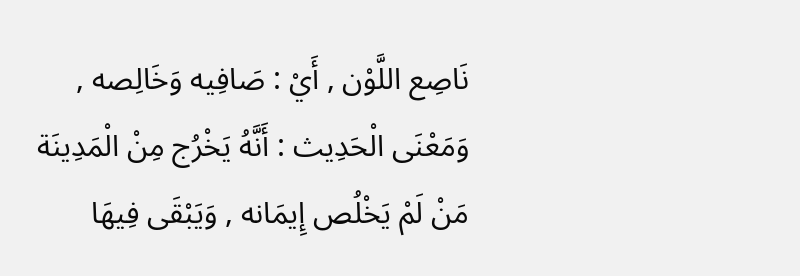نَاصِع اللَّوْن , أَيْ : صَافِيه وَخَالِصه , وَمَعْنَى الْحَدِيث : أَنَّهُ يَخْرُج مِنْ الْمَدِينَة مَنْ لَمْ يَخْلُص إِيمَانه , وَيَبْقَى فِيهَا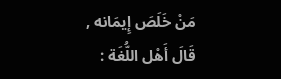مَنْ خَلَصَ إِيمَانه , قَالَ أَهْل اللُّغَة :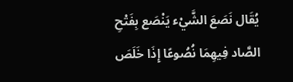يُقَال نَصَعَ الشَّيْء يَنْصَع بِفَتْحِ الصَّاد فِيهِمَا نُصُوعًا إِذَا خَلَصَ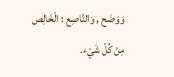وَوَضَح , وَالنَّاصِع : الْخَالِص مِنْ كُلّ شَيْء.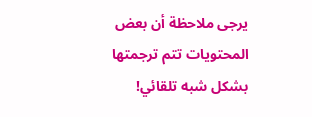يرجى ملاحظة أن بعض المحتويات تتم ترجمتها بشكل شبه تلقائي!